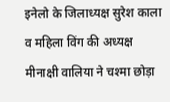इनेलो के जिलाध्यक्ष सुरेश काला व महिला विंग की अध्यक्ष मीनाक्षी वालिया ने चश्मा छोड़ा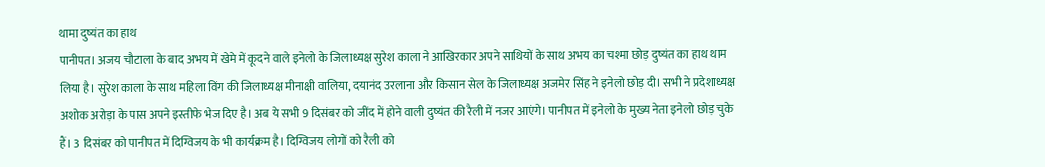थामा दुष्यंत का हाथ
पानीपत। अजय चौटाला के बाद अभय में खेमे में कूदने वाले इनेलो के जिलाध्यक्ष सुरेश काला ने आखिरकार अपने साथियों के साथ अभय का चश्मा छोड़ दुष्यंत का हाथ थाम लिया है। सुरेश काला के साथ महिला विंग की जिलाध्यक्ष मीनाक्षी वालिया, दयानंद उरलाना और किसान सेल के जिलाध्यक्ष अजमेर सिंह ने इनेलो छोड़ दी। सभी ने प्रदेशाध्यक्ष अशोक अरोड़ा के पास अपने इस्तीफे भेज दिए है। अब ये सभी 9 दिसंबर को जींद में होने वाली दुष्यंत की रैली में नजर आएंगे। पानीपत में इनेलो के मुख्य नेता इनेलो छोड़ चुके हैं। 3 दिसंबर को पानीपत में दिग्विजय के भी कार्यक्रम है। दिग्विजय लोगों को रैली को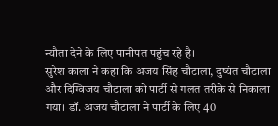न्यौता देने के लिए पानीपत पहुंच रहे है।
सुरेश काला ने कहा कि अजय सिंह चौटाला, दुष्यंत चौटाला और दिग्विजय चौटाला को पार्टी से गलत तरीके से निकाला गया। डॉ. अजय चौटाला ने पार्टी के लिए 40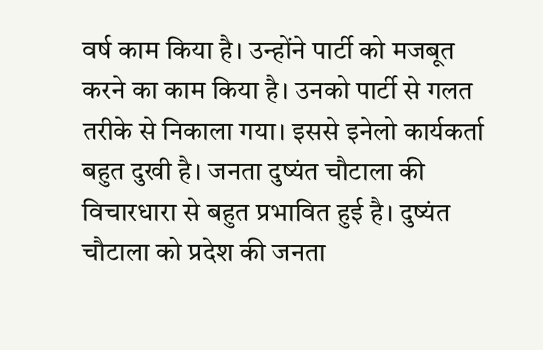वर्ष काम किया है। उन्होंने पार्टी को मजबूत करने का काम किया है। उनको पार्टी से गलत तरीके से निकाला गया। इससे इनेलो कार्यकर्ता बहुत दुखी है। जनता दुष्यंत चौटाला की विचारधारा से बहुत प्रभावित हुई है। दुष्यंत चौटाला को प्रदेश की जनता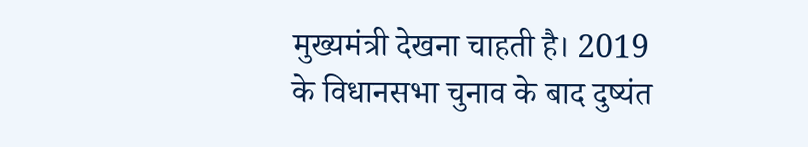मुख्यमंत्री देखना चाहती है। 2019 के विधानसभा चुनाव के बाद दुष्यंत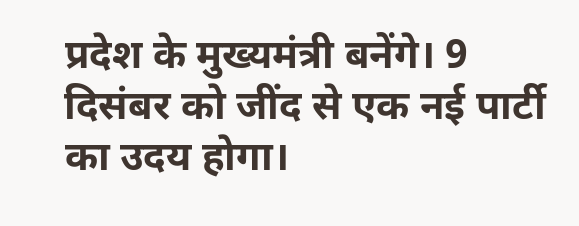प्रदेश के मुख्यमंत्री बनेंगे। 9 दिसंबर को जींद से एक नई पार्टी का उदय होगा।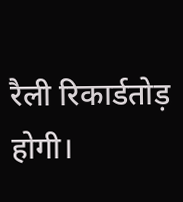रैली रिकार्डतोड़ होगी।